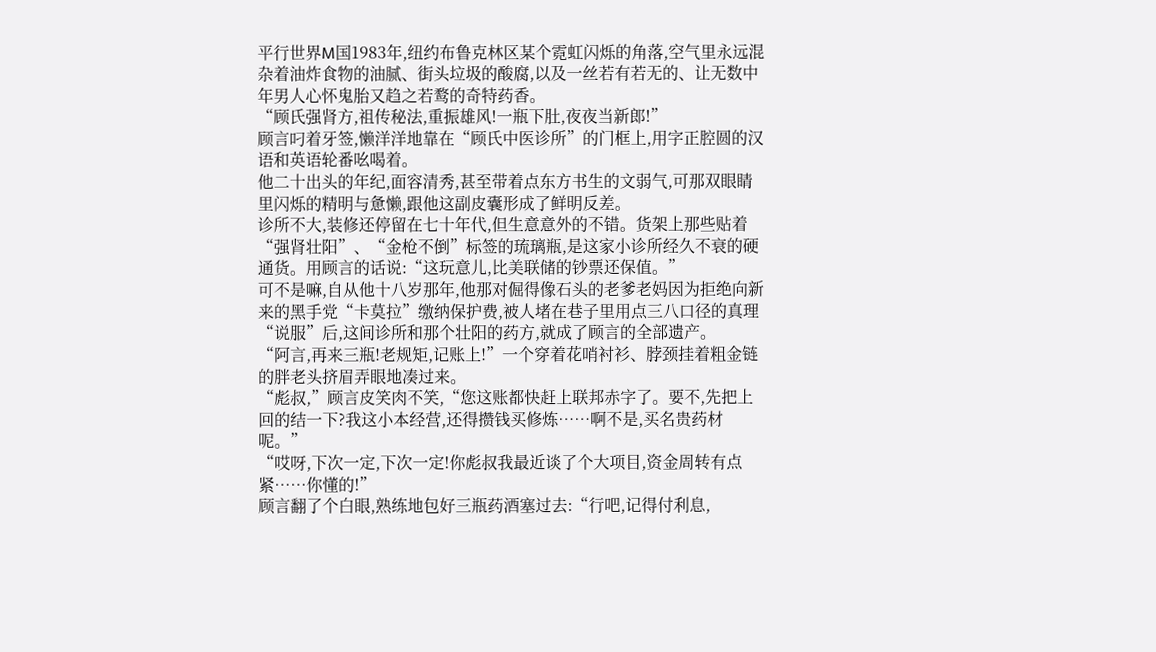平行世界M国1983年,纽约布鲁克林区某个霓虹闪烁的角落,空气里永远混杂着油炸食物的油腻、街头垃圾的酸腐,以及一丝若有若无的、让无数中年男人心怀鬼胎又趋之若鹜的奇特药香。
“顾氏强肾方,祖传秘法,重振雄风!一瓶下肚,夜夜当新郎!”
顾言叼着牙签,懒洋洋地靠在“顾氏中医诊所”的门框上,用字正腔圆的汉语和英语轮番吆喝着。
他二十出头的年纪,面容清秀,甚至带着点东方书生的文弱气,可那双眼睛里闪烁的精明与惫懒,跟他这副皮囊形成了鲜明反差。
诊所不大,装修还停留在七十年代,但生意意外的不错。货架上那些贴着“强肾壮阳”、“金枪不倒”标签的琉璃瓶,是这家小诊所经久不衰的硬通货。用顾言的话说:“这玩意儿,比美联储的钞票还保值。”
可不是嘛,自从他十八岁那年,他那对倔得像石头的老爹老妈因为拒绝向新来的黑手党“卡莫拉”缴纳保护费,被人堵在巷子里用点三八口径的真理“说服”后,这间诊所和那个壮阳的药方,就成了顾言的全部遗产。
“阿言,再来三瓶!老规矩,记账上!”一个穿着花哨衬衫、脖颈挂着粗金链的胖老头挤眉弄眼地凑过来。
“彪叔,”顾言皮笑肉不笑,“您这账都快赶上联邦赤字了。要不,先把上回的结一下?我这小本经营,还得攒钱买修炼……啊不是,买名贵药材呢。”
“哎呀,下次一定,下次一定!你彪叔我最近谈了个大项目,资金周转有点紧……你懂的!”
顾言翻了个白眼,熟练地包好三瓶药酒塞过去:“行吧,记得付利息,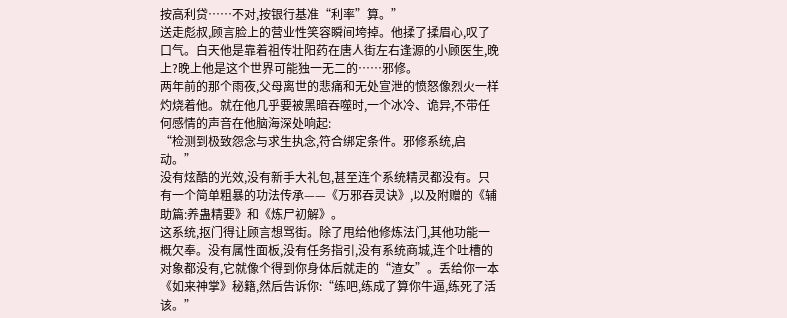按高利贷……不对,按银行基准“利率”算。”
送走彪叔,顾言脸上的营业性笑容瞬间垮掉。他揉了揉眉心,叹了口气。白天他是靠着祖传壮阳药在唐人街左右逢源的小顾医生,晚上?晚上他是这个世界可能独一无二的……邪修。
两年前的那个雨夜,父母离世的悲痛和无处宣泄的愤怒像烈火一样灼烧着他。就在他几乎要被黑暗吞噬时,一个冰冷、诡异,不带任何感情的声音在他脑海深处响起:
“检测到极致怨念与求生执念,符合绑定条件。邪修系统,启动。”
没有炫酷的光效,没有新手大礼包,甚至连个系统精灵都没有。只有一个简单粗暴的功法传承——《万邪吞灵诀》,以及附赠的《辅助篇:养蛊精要》和《炼尸初解》。
这系统,抠门得让顾言想骂街。除了甩给他修炼法门,其他功能一概欠奉。没有属性面板,没有任务指引,没有系统商城,连个吐槽的对象都没有,它就像个得到你身体后就走的“渣女”。丢给你一本《如来神掌》秘籍,然后告诉你:“练吧,练成了算你牛逼,练死了活该。”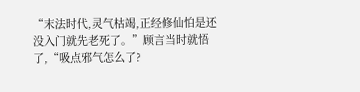“末法时代,灵气枯竭,正经修仙怕是还没入门就先老死了。”顾言当时就悟了,“吸点邪气怎么了?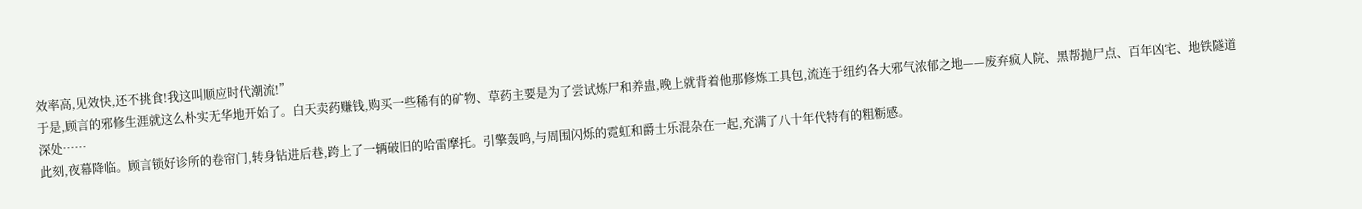效率高,见效快,还不挑食!我这叫顺应时代潮流!”
于是,顾言的邪修生涯就这么朴实无华地开始了。白天卖药赚钱,购买一些稀有的矿物、草药主要是为了尝试炼尸和养蛊,晚上就背着他那修炼工具包,流连于纽约各大邪气浓郁之地——废弃疯人院、黑帮抛尸点、百年凶宅、地铁隧道深处……
此刻,夜幕降临。顾言锁好诊所的卷帘门,转身钻进后巷,跨上了一辆破旧的哈雷摩托。引擎轰鸣,与周围闪烁的霓虹和爵士乐混杂在一起,充满了八十年代特有的粗粝感。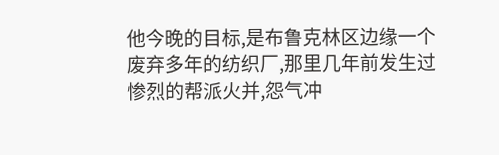他今晚的目标,是布鲁克林区边缘一个废弃多年的纺织厂,那里几年前发生过惨烈的帮派火并,怨气冲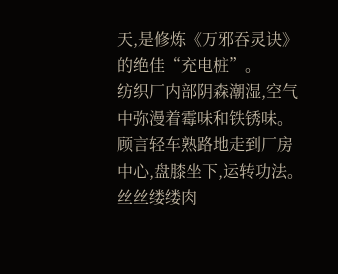天,是修炼《万邪吞灵诀》的绝佳“充电桩”。
纺织厂内部阴森潮湿,空气中弥漫着霉味和铁锈味。顾言轻车熟路地走到厂房中心,盘膝坐下,运转功法。
丝丝缕缕肉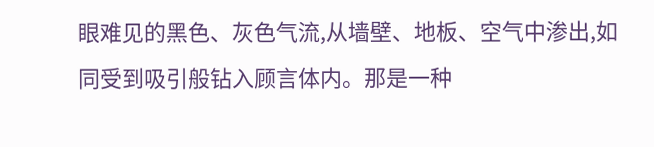眼难见的黑色、灰色气流,从墙壁、地板、空气中渗出,如同受到吸引般钻入顾言体内。那是一种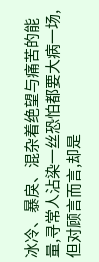冰冷、暴戾、混杂着绝望与痛苦的能量,寻常人沾染一丝恐怕都要大病一场,但对顾言而言,却是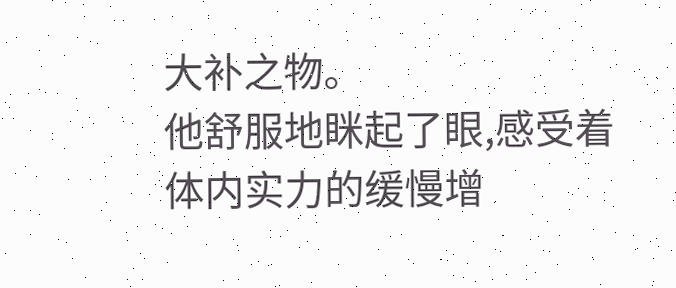大补之物。
他舒服地眯起了眼,感受着体内实力的缓慢增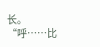长。
“呼……比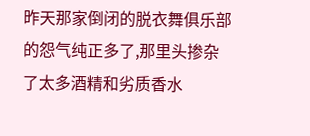昨天那家倒闭的脱衣舞俱乐部的怨气纯正多了,那里头掺杂了太多酒精和劣质香水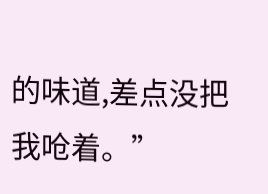的味道,差点没把我呛着。”